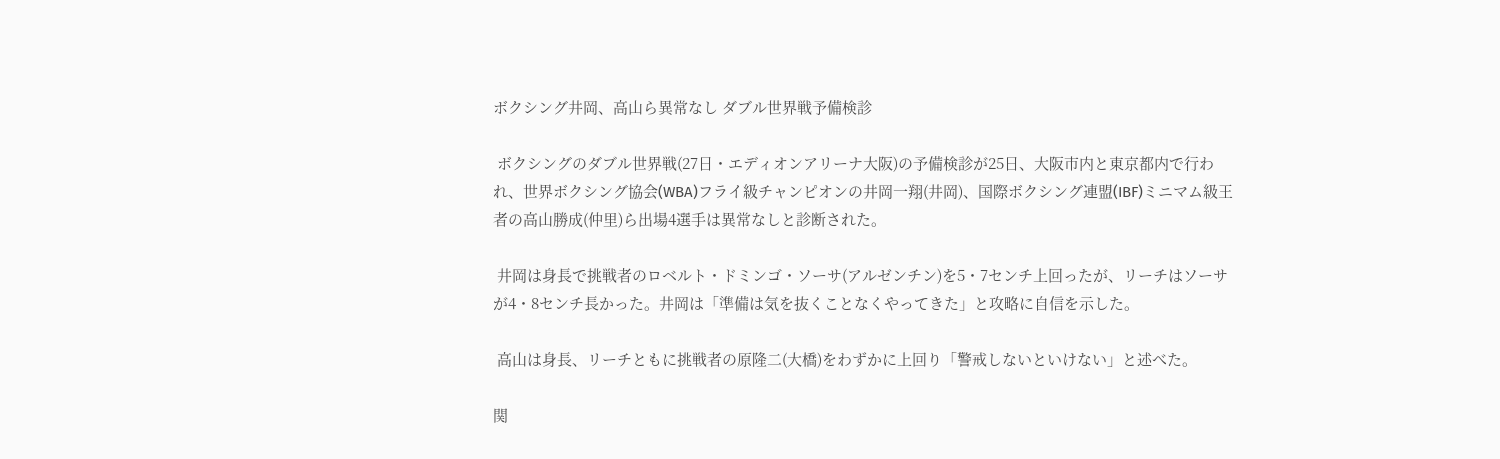ボクシング井岡、高山ら異常なし ダブル世界戦予備検診

 ボクシングのダブル世界戦(27日・エディオンアリーナ大阪)の予備検診が25日、大阪市内と東京都内で行われ、世界ボクシング協会(WBA)フライ級チャンピオンの井岡一翔(井岡)、国際ボクシング連盟(IBF)ミニマム級王者の高山勝成(仲里)ら出場4選手は異常なしと診断された。

 井岡は身長で挑戦者のロベルト・ドミンゴ・ソーサ(アルゼンチン)を5・7センチ上回ったが、リーチはソーサが4・8センチ長かった。井岡は「準備は気を抜くことなくやってきた」と攻略に自信を示した。

 高山は身長、リーチともに挑戦者の原隆二(大橋)をわずかに上回り「警戒しないといけない」と述べた。

関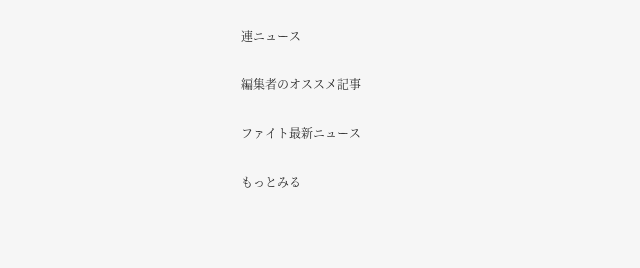連ニュース

編集者のオススメ記事

ファイト最新ニュース

もっとみる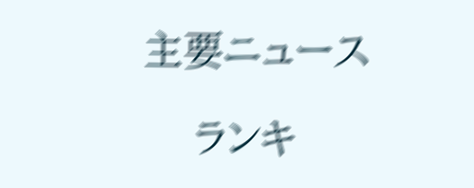主要ニュース

    ランキ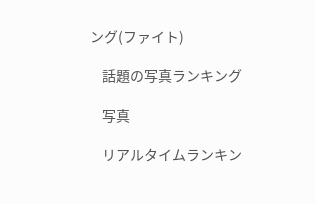ング(ファイト)

    話題の写真ランキング

    写真

    リアルタイムランキン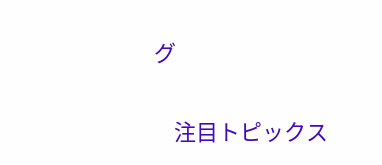グ

    注目トピックス